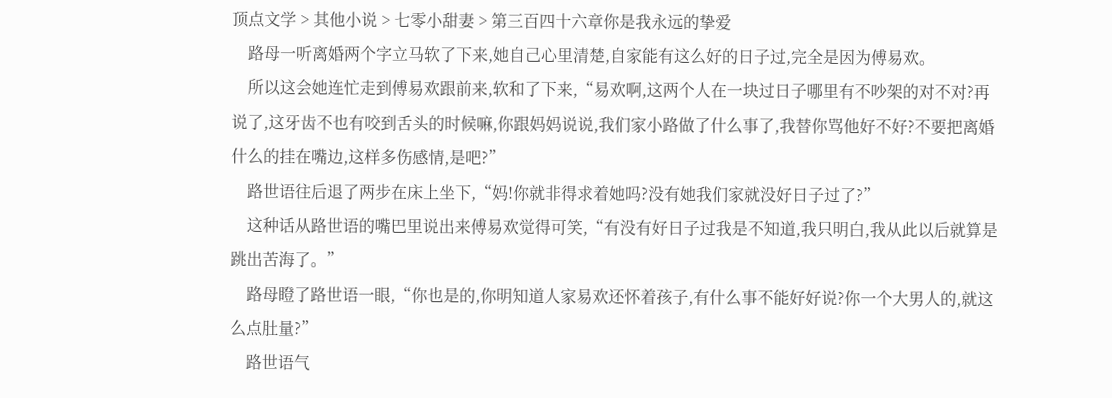顶点文学 > 其他小说 > 七零小甜妻 > 第三百四十六章你是我永远的挚爱
    路母一听离婚两个字立马软了下来,她自己心里清楚,自家能有这么好的日子过,完全是因为傅易欢。
    所以这会她连忙走到傅易欢跟前来,软和了下来,“易欢啊,这两个人在一块过日子哪里有不吵架的对不对?再说了,这牙齿不也有咬到舌头的时候嘛,你跟妈妈说说,我们家小路做了什么事了,我替你骂他好不好?不要把离婚什么的挂在嘴边,这样多伤感情,是吧?”
    路世语往后退了两步在床上坐下,“妈!你就非得求着她吗?没有她我们家就没好日子过了?”
    这种话从路世语的嘴巴里说出来傅易欢觉得可笑,“有没有好日子过我是不知道,我只明白,我从此以后就算是跳出苦海了。”
    路母瞪了路世语一眼,“你也是的,你明知道人家易欢还怀着孩子,有什么事不能好好说?你一个大男人的,就这么点肚量?”
    路世语气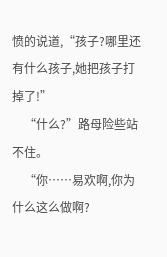愤的说道,“孩子?哪里还有什么孩子,她把孩子打掉了!”
    “什么?”路母险些站不住。
    “你……易欢啊,你为什么这么做啊?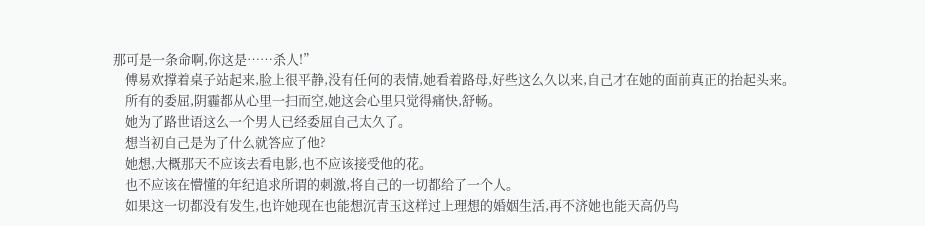那可是一条命啊,你这是……杀人!”
    傅易欢撑着桌子站起来,脸上很平静,没有任何的表情,她看着路母,好些这么久以来,自己才在她的面前真正的抬起头来。
    所有的委屈,阴霾都从心里一扫而空,她这会心里只觉得痛快,舒畅。
    她为了路世语这么一个男人已经委屈自己太久了。
    想当初自己是为了什么就答应了他?
    她想,大概那天不应该去看电影,也不应该接受他的花。
    也不应该在懵懂的年纪追求所谓的刺激,将自己的一切都给了一个人。
    如果这一切都没有发生,也许她现在也能想沉青玉这样过上理想的婚姻生活,再不济她也能天高仍鸟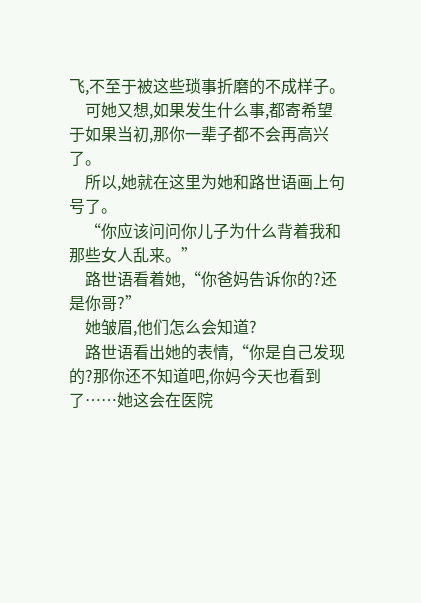飞,不至于被这些琐事折磨的不成样子。
    可她又想,如果发生什么事,都寄希望于如果当初,那你一辈子都不会再高兴了。
    所以,她就在这里为她和路世语画上句号了。
    “你应该问问你儿子为什么背着我和那些女人乱来。”
    路世语看着她,“你爸妈告诉你的?还是你哥?”
    她皱眉,他们怎么会知道?
    路世语看出她的表情,“你是自己发现的?那你还不知道吧,你妈今天也看到了……她这会在医院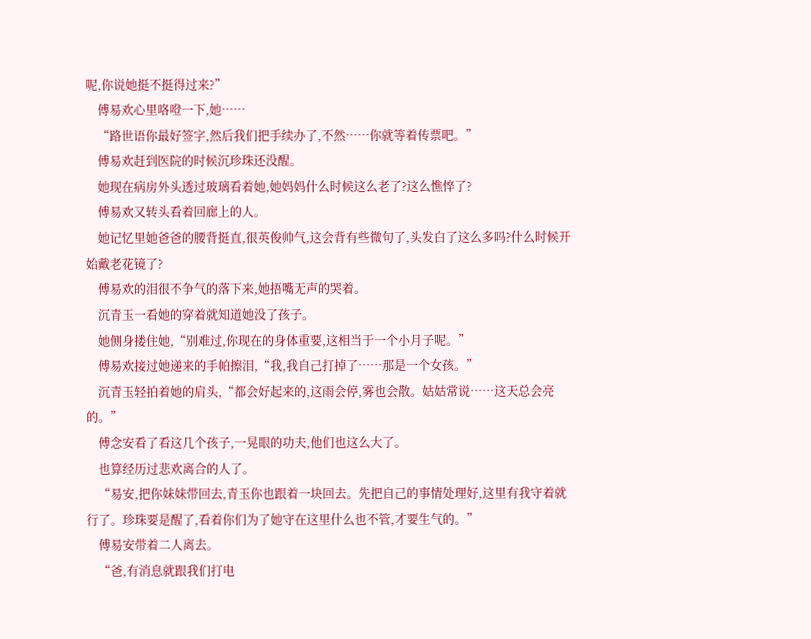呢,你说她挺不挺得过来?”
    傅易欢心里咯噔一下,她……
    “路世语你最好签字,然后我们把手续办了,不然……你就等着传票吧。”
    傅易欢赶到医院的时候沉珍珠还没醒。
    她现在病房外头透过玻璃看着她,她妈妈什么时候这么老了?这么憔悴了?
    傅易欢又转头看着回廊上的人。
    她记忆里她爸爸的腰背挺直,很英俊帅气,这会背有些微句了,头发白了这么多吗?什么时候开始戴老花镜了?
    傅易欢的泪很不争气的落下来,她捂嘴无声的哭着。
    沉青玉一看她的穿着就知道她没了孩子。
    她侧身搂住她,“别难过,你现在的身体重要,这相当于一个小月子呢。”
    傅易欢接过她递来的手帕擦泪,“我,我自己打掉了……那是一个女孩。”
    沉青玉轻拍着她的肩头,“都会好起来的,这雨会停,雾也会散。姑姑常说……这天总会亮的。”
    傅念安看了看这几个孩子,一晃眼的功夫,他们也这么大了。
    也算经历过悲欢离合的人了。
    “易安,把你妹妹带回去,青玉你也跟着一块回去。先把自己的事情处理好,这里有我守着就行了。珍珠要是醒了,看着你们为了她守在这里什么也不管,才要生气的。”
    傅易安带着二人离去。
    “爸,有消息就跟我们打电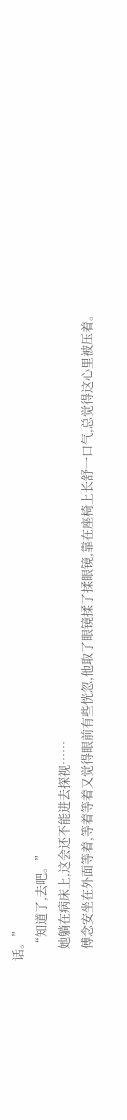话。”
    “知道了,去吧。”
    她躺在病床上,这会还不能进去探视……
    傅念安坐在外面等着,等着等着又觉得眼前有些恍忽,他取了眼镜揉了揉眼镜,靠在座椅上长舒一口气,总觉得这心里被压着。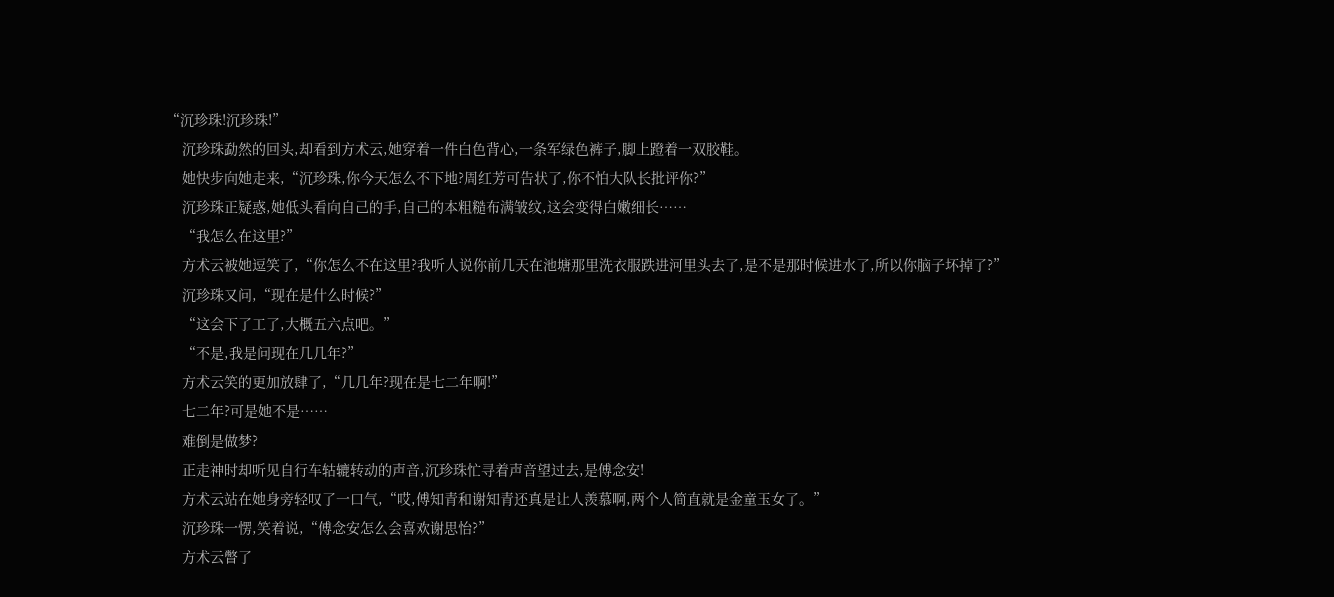“沉珍珠!沉珍珠!”
    沉珍珠勐然的回头,却看到方术云,她穿着一件白色背心,一条军绿色裤子,脚上蹬着一双胶鞋。
    她快步向她走来,“沉珍珠,你今天怎么不下地?周红芳可告状了,你不怕大队长批评你?”
    沉珍珠正疑惑,她低头看向自己的手,自己的本粗糙布满皱纹,这会变得白嫩细长……
    “我怎么在这里?”
    方术云被她逗笑了,“你怎么不在这里?我听人说你前几天在池塘那里洗衣服跌进河里头去了,是不是那时候进水了,所以你脑子坏掉了?”
    沉珍珠又问,“现在是什么时候?”
    “这会下了工了,大概五六点吧。”
    “不是,我是问现在几几年?”
    方术云笑的更加放肆了,“几几年?现在是七二年啊!”
    七二年?可是她不是……
    难倒是做梦?
    正走神时却听见自行车轱辘转动的声音,沉珍珠忙寻着声音望过去,是傅念安!
    方术云站在她身旁轻叹了一口气,“哎,傅知青和谢知青还真是让人羡慕啊,两个人简直就是金童玉女了。”
    沉珍珠一愣,笑着说,“傅念安怎么会喜欢谢思怡?”
    方术云瞥了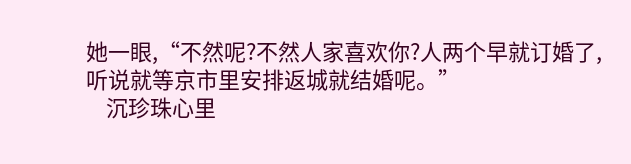她一眼,“不然呢?不然人家喜欢你?人两个早就订婚了,听说就等京市里安排返城就结婚呢。”
    沉珍珠心里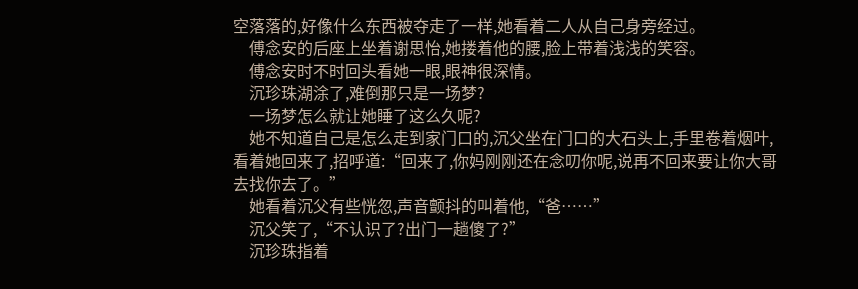空落落的,好像什么东西被夺走了一样,她看着二人从自己身旁经过。
    傅念安的后座上坐着谢思怡,她搂着他的腰,脸上带着浅浅的笑容。
    傅念安时不时回头看她一眼,眼神很深情。
    沉珍珠湖涂了,难倒那只是一场梦?
    一场梦怎么就让她睡了这么久呢?
    她不知道自己是怎么走到家门口的,沉父坐在门口的大石头上,手里卷着烟叶,看着她回来了,招呼道:“回来了,你妈刚刚还在念叨你呢,说再不回来要让你大哥去找你去了。”
    她看着沉父有些恍忽,声音颤抖的叫着他,“爸……”
    沉父笑了,“不认识了?出门一趟傻了?”
    沉珍珠指着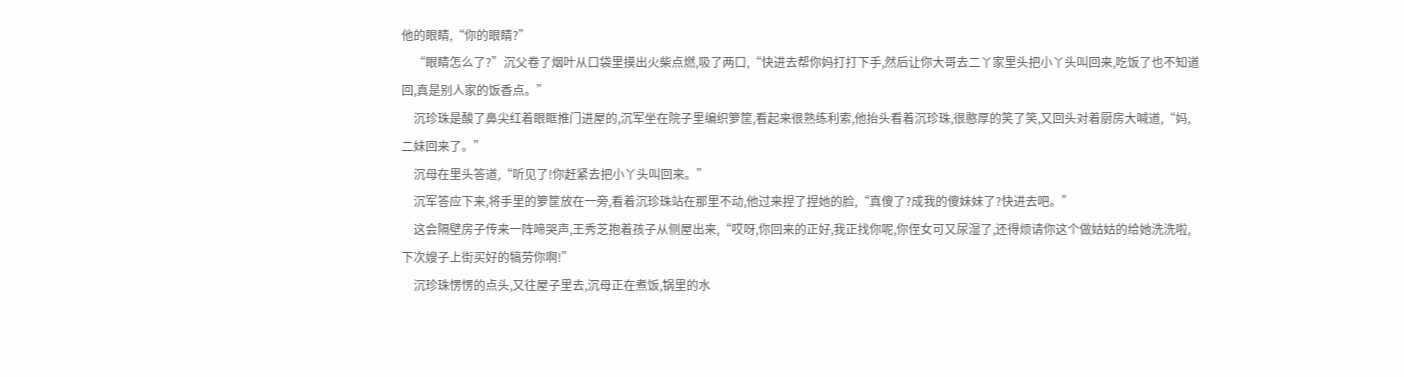他的眼睛,“你的眼睛?”
    “眼睛怎么了?”沉父卷了烟叶从口袋里摸出火柴点燃,吸了两口,“快进去帮你妈打打下手,然后让你大哥去二丫家里头把小丫头叫回来,吃饭了也不知道回,真是别人家的饭香点。”
    沉珍珠是酸了鼻尖红着眼眶推门进屋的,沉军坐在院子里编织箩筐,看起来很熟练利索,他抬头看着沉珍珠,很憨厚的笑了笑,又回头对着厨房大喊道,“妈,二妹回来了。”
    沉母在里头答道,“听见了!你赶紧去把小丫头叫回来。”
    沉军答应下来,将手里的箩筐放在一旁,看着沉珍珠站在那里不动,他过来捏了捏她的脸,“真傻了?成我的傻妹妹了?快进去吧。”
    这会隔壁房子传来一阵啼哭声,王秀芝抱着孩子从侧屋出来,“哎呀,你回来的正好,我正找你呢,你侄女可又尿湿了,还得烦请你这个做姑姑的给她洗洗啦,下次嫂子上街买好的犒劳你啊!”
    沉珍珠愣愣的点头,又往屋子里去,沉母正在煮饭,锅里的水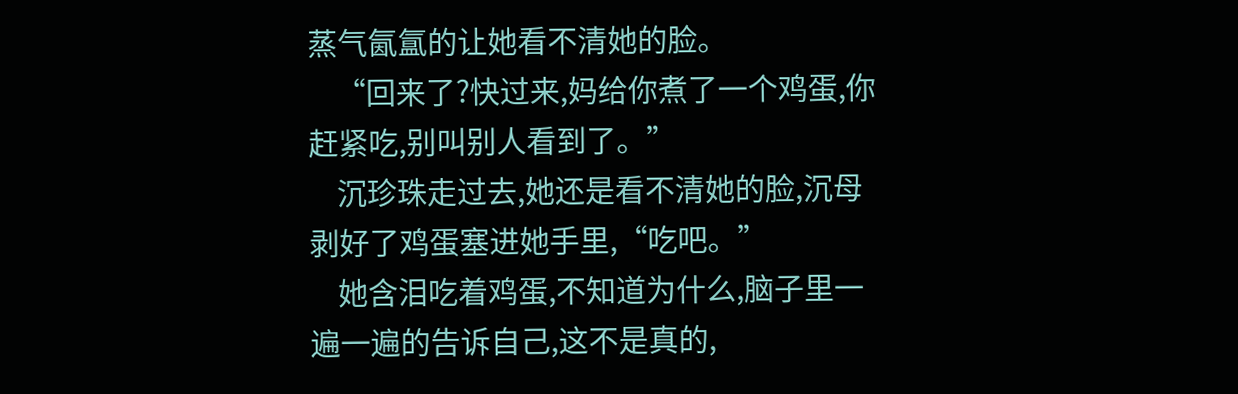蒸气氤氲的让她看不清她的脸。
    “回来了?快过来,妈给你煮了一个鸡蛋,你赶紧吃,别叫别人看到了。”
    沉珍珠走过去,她还是看不清她的脸,沉母剥好了鸡蛋塞进她手里,“吃吧。”
    她含泪吃着鸡蛋,不知道为什么,脑子里一遍一遍的告诉自己,这不是真的,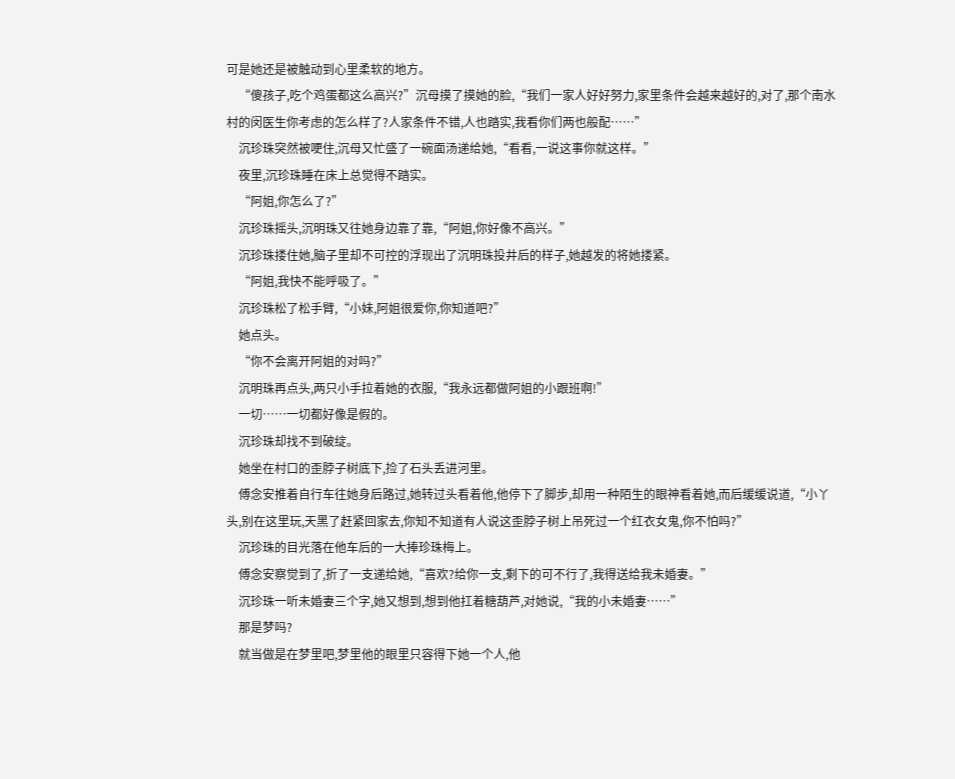可是她还是被触动到心里柔软的地方。
    “傻孩子,吃个鸡蛋都这么高兴?”沉母摸了摸她的脸,“我们一家人好好努力,家里条件会越来越好的,对了,那个南水村的闵医生你考虑的怎么样了?人家条件不错,人也踏实,我看你们两也般配……”
    沉珍珠突然被哽住,沉母又忙盛了一碗面汤递给她,“看看,一说这事你就这样。”
    夜里,沉珍珠睡在床上总觉得不踏实。
    “阿姐,你怎么了?”
    沉珍珠摇头,沉明珠又往她身边靠了靠,“阿姐,你好像不高兴。”
    沉珍珠搂住她,脑子里却不可控的浮现出了沉明珠投井后的样子,她越发的将她搂紧。
    “阿姐,我快不能呼吸了。”
    沉珍珠松了松手臂,“小妹,阿姐很爱你,你知道吧?”
    她点头。
    “你不会离开阿姐的对吗?”
    沉明珠再点头,两只小手拉着她的衣服,“我永远都做阿姐的小跟班啊!”
    一切……一切都好像是假的。
    沉珍珠却找不到破绽。
    她坐在村口的歪脖子树底下,捡了石头丢进河里。
    傅念安推着自行车往她身后路过,她转过头看着他,他停下了脚步,却用一种陌生的眼神看着她,而后缓缓说道,“小丫头,别在这里玩,天黑了赶紧回家去,你知不知道有人说这歪脖子树上吊死过一个红衣女鬼,你不怕吗?”
    沉珍珠的目光落在他车后的一大捧珍珠梅上。
    傅念安察觉到了,折了一支递给她,“喜欢?给你一支,剩下的可不行了,我得送给我未婚妻。”
    沉珍珠一听未婚妻三个字,她又想到,想到他扛着糖葫芦,对她说,“我的小未婚妻……”
    那是梦吗?
    就当做是在梦里吧,梦里他的眼里只容得下她一个人,他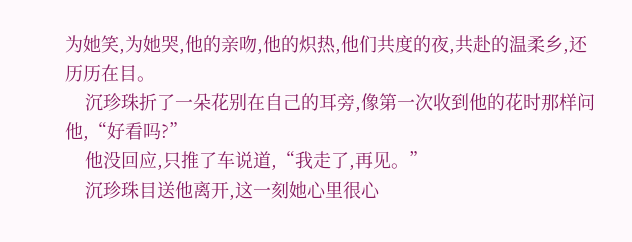为她笑,为她哭,他的亲吻,他的炽热,他们共度的夜,共赴的温柔乡,还历历在目。
    沉珍珠折了一朵花别在自己的耳旁,像第一次收到他的花时那样问他,“好看吗?”
    他没回应,只推了车说道,“我走了,再见。”
    沉珍珠目送他离开,这一刻她心里很心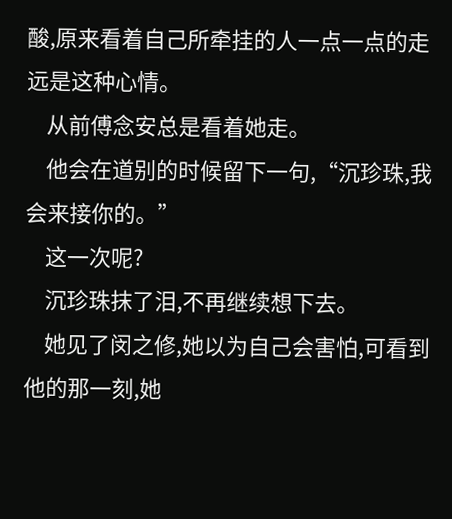酸,原来看着自己所牵挂的人一点一点的走远是这种心情。
    从前傅念安总是看着她走。
    他会在道别的时候留下一句,“沉珍珠,我会来接你的。”
    这一次呢?
    沉珍珠抹了泪,不再继续想下去。
    她见了闵之修,她以为自己会害怕,可看到他的那一刻,她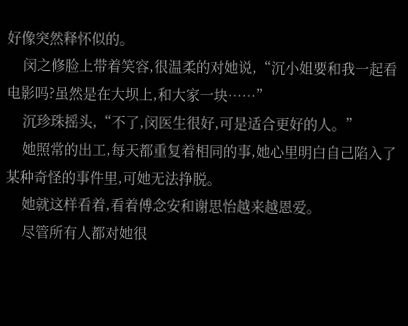好像突然释怀似的。
    闵之修脸上带着笑容,很温柔的对她说,“沉小姐要和我一起看电影吗?虽然是在大坝上,和大家一块……”
    沉珍珠摇头,“不了,闵医生很好,可是适合更好的人。”
    她照常的出工,每天都重复着相同的事,她心里明白自己陷入了某种奇怪的事件里,可她无法挣脱。
    她就这样看着,看着傅念安和谢思怡越来越恩爱。
    尽管所有人都对她很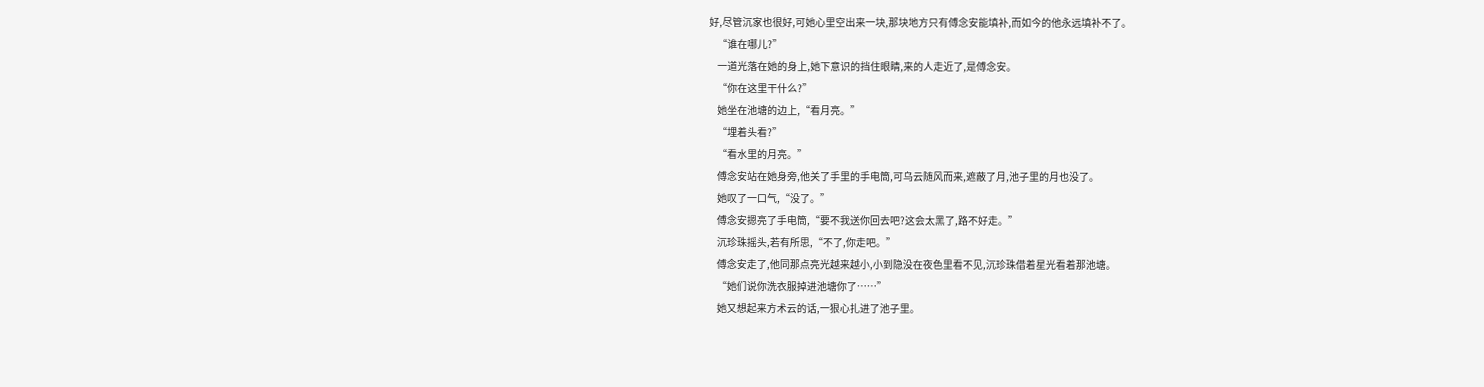好,尽管沉家也很好,可她心里空出来一块,那块地方只有傅念安能填补,而如今的他永远填补不了。
    “谁在哪儿?”
    一道光落在她的身上,她下意识的挡住眼睛,来的人走近了,是傅念安。
    “你在这里干什么?”
    她坐在池塘的边上,“看月亮。”
    “埋着头看?”
    “看水里的月亮。”
    傅念安站在她身旁,他关了手里的手电筒,可乌云随风而来,遮蔽了月,池子里的月也没了。
    她叹了一口气,“没了。”
    傅念安摁亮了手电筒,“要不我送你回去吧?这会太黑了,路不好走。”
    沉珍珠摇头,若有所思,“不了,你走吧。”
    傅念安走了,他同那点亮光越来越小,小到隐没在夜色里看不见,沉珍珠借着星光看着那池塘。
    “她们说你洗衣服掉进池塘你了……”
    她又想起来方术云的话,一狠心扎进了池子里。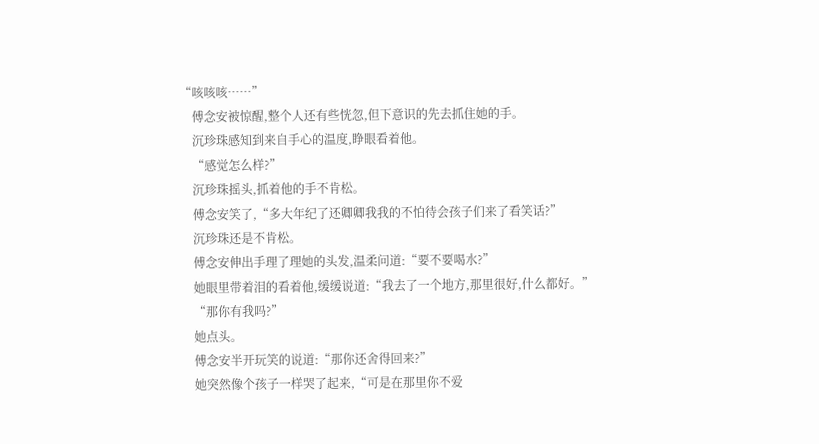“咳咳咳……”
    傅念安被惊醒,整个人还有些恍忽,但下意识的先去抓住她的手。
    沉珍珠感知到来自手心的温度,睁眼看着他。
    “感觉怎么样?”
    沉珍珠摇头,抓着他的手不肯松。
    傅念安笑了,“多大年纪了还卿卿我我的不怕待会孩子们来了看笑话?”
    沉珍珠还是不肯松。
    傅念安伸出手理了理她的头发,温柔问道:“要不要喝水?”
    她眼里带着泪的看着他,缓缓说道:“我去了一个地方,那里很好,什么都好。”
    “那你有我吗?”
    她点头。
    傅念安半开玩笑的说道:“那你还舍得回来?”
    她突然像个孩子一样哭了起来,“可是在那里你不爱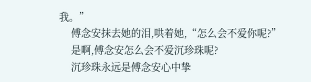我。”
    傅念安抹去她的泪,哄着她,“怎么会不爱你呢?”
    是啊,傅念安怎么会不爱沉珍珠呢?
    沉珍珠永远是傅念安心中挚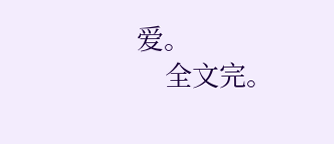爱。
    全文完。